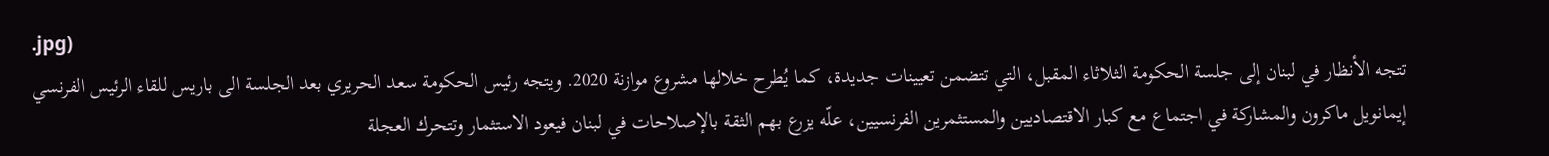.jpg)
تتجه الأنظار في لبنان إلى جلسة الحكومة الثلاثاء المقبل، التي تتضمن تعيينات جديدة، كما يُطرح خلالها مشروع موازنة 2020. ويتجه رئيس الحكومة سعد الحريري بعد الجلسة الى باريس للقاء الرئيس الفرنسي إيمانويل ماكرون والمشاركة في اجتماع مع كبار الاقتصاديين والمستثمرين الفرنسيين، علّه يزرع بهم الثقة بالإصلاحات في لبنان فيعود الاستثمار وتتحرك العجلة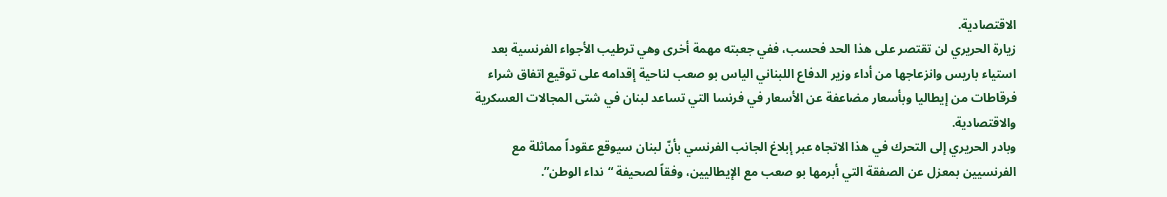الاقتصادية.
زيارة الحريري لن تقتصر على هذا الحد فحسب، ففي جعبته مهمة أخرى وهي ترطيب الأجواء الفرنسية بعد استياء باريس وانزعاجها من أداء وزير الدفاع اللبناني الياس بو صعب لناحية إقدامه على توقيع اتفاق شراء فرقاطات من إيطاليا وبأسعار مضاعفة عن الأسعار في فرنسا التي تساعد لبنان في شتى المجالات العسكرية والاقتصادية.
وبادر الحريري إلى التحرك في هذا الاتجاه عبر إبلاغ الجانب الفرنسي بأنّ لبنان سيوقع عقوداً مماثلة مع الفرنسيين بمعزل عن الصفقة التي أبرمها بو صعب مع الإيطاليين، وفقاً لصحيفة “نداء الوطن”.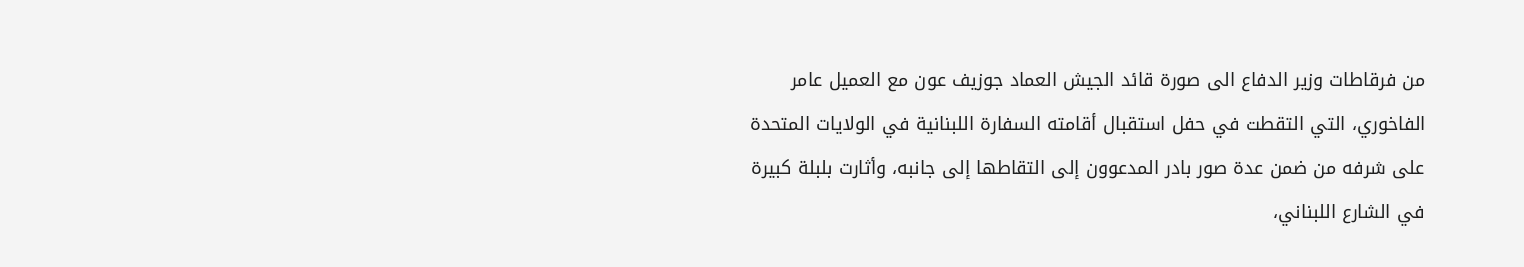من فرقاطات وزير الدفاع الى صورة قائد الجيش العماد جوزيف عون مع العميل عامر الفاخوري، التي التقطت في حفل استقبال أقامته السفارة اللبنانية في الولايات المتحدة على شرفه من ضمن عدة صور بادر المدعوون إلى التقاطها إلى جانبه، وأثارت بلبلة كبيرة في الشارع اللبناني،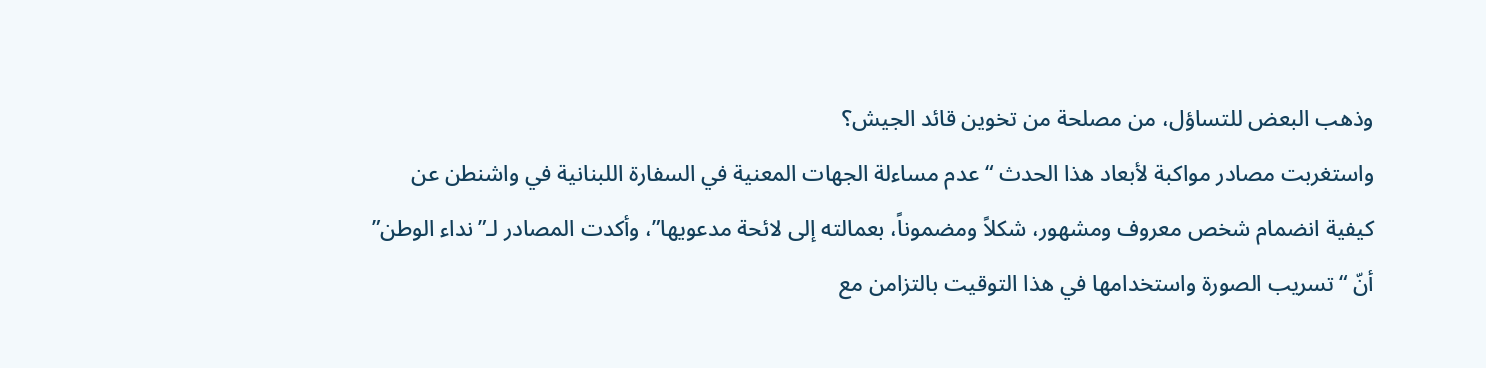وذهب البعض للتساؤل، من مصلحة من تخوين قائد الجيش؟
واستغربت مصادر مواكبة لأبعاد هذا الحدث “عدم مساءلة الجهات المعنية في السفارة اللبنانية في واشنطن عن كيفية انضمام شخص معروف ومشهور، شكلاً ومضموناً، بعمالته إلى لائحة مدعويها”، وأكدت المصادر لـ”نداء الوطن” أنّ “تسريب الصورة واستخدامها في هذا التوقيت بالتزامن مع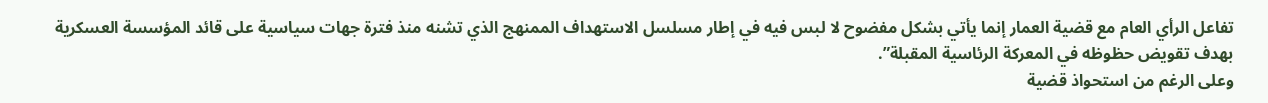تفاعل الرأي العام مع قضية العمار إنما يأتي بشكل مفضوح لا لبس فيه في إطار مسلسل الاستهداف الممنهج الذي تشنه منذ فترة جهات سياسية على قائد المؤسسة العسكرية بهدف تقويض حظوظه في المعركة الرئاسية المقبلة”.
وعلى الرغم من استحواذ قضية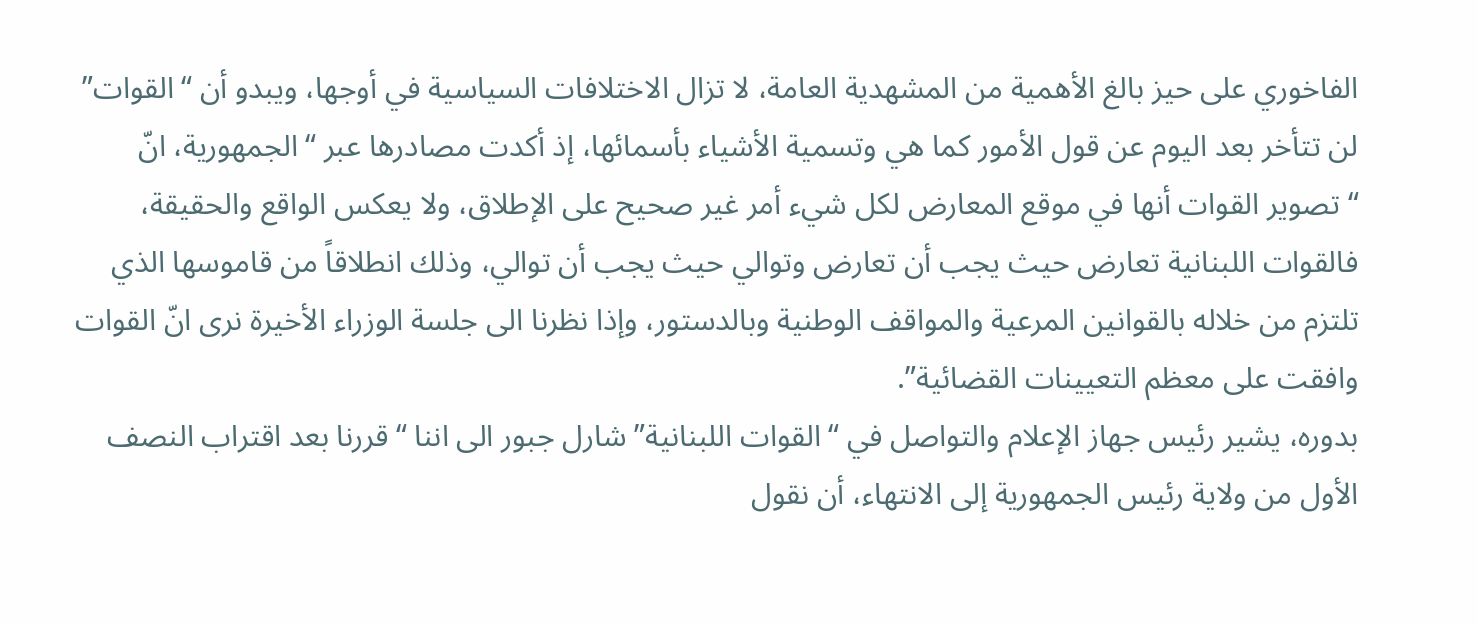الفاخوري على حيز بالغ الأهمية من المشهدية العامة، لا تزال الاختلافات السياسية في أوجها، ويبدو أن “القوات” لن تتأخر بعد اليوم عن قول الأمور كما هي وتسمية الأشياء بأسمائها، إذ أكدت مصادرها عبر “الجمهورية، انّ “تصوير القوات أنها في موقع المعارض لكل شيء أمر غير صحيح على الإطلاق، ولا يعكس الواقع والحقيقة، فالقوات اللبنانية تعارض حيث يجب أن تعارض وتوالي حيث يجب أن توالي، وذلك انطلاقاً من قاموسها الذي تلتزم من خلاله بالقوانين المرعية والمواقف الوطنية وبالدستور، وإذا نظرنا الى جلسة الوزراء الأخيرة نرى انّ القوات وافقت على معظم التعيينات القضائية”.
بدوره، يشير رئيس جهاز الإعلام والتواصل في “القوات اللبنانية” شارل جبور الى اننا “قررنا بعد اقتراب النصف الأول من ولاية رئيس الجمهورية إلى الانتهاء، أن نقول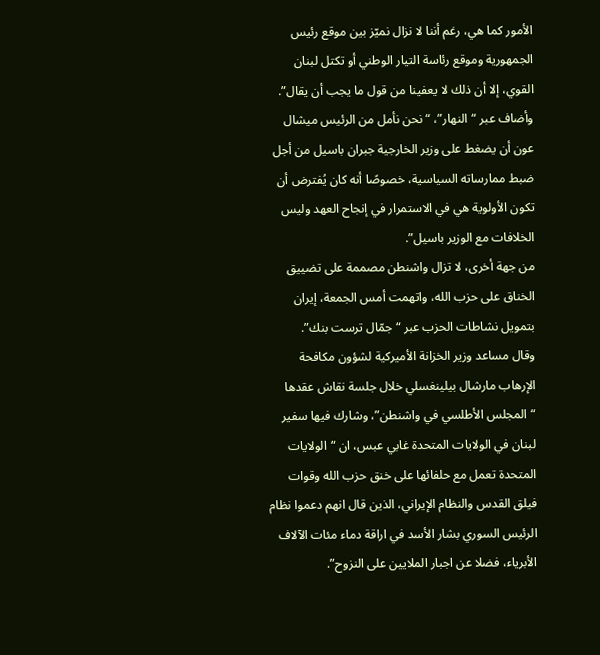الأمور كما هي، رغم أننا لا نزال نميّز بين موقع رئيس الجمهورية وموقع رئاسة التيار الوطني أو تكتل لبنان القوي، إلا أن ذلك لا يعفينا من قول ما يجب أن يقال”.
وأضاف عبر “النهار”، “نحن نأمل من الرئيس ميشال عون أن يضغط على وزير الخارجية جبران باسيل من أجل ضبط ممارساته السياسية، خصوصًا أنه كان يُفترض أن تكون الأولوية هي في الاستمرار في إنجاح العهد وليس الخلافات مع الوزير باسيل”.
من جهة أخرى، لا تزال واشنطن مصممة على تضييق الخناق على حزب الله، واتهمت أمس الجمعة، إيران بتمويل نشاطات الحزب عبر “جمّال ترست بنك”.
وقال مساعد وزير الخزانة الأميركية لشؤون مكافحة الإرهاب مارشال بيلينغسلي خلال جلسة نقاش عقدها “المجلس الأطلسي في واشنطن”، وشارك فيها سفير لبنان في الولايات المتحدة غابي عبس، ان “الولايات المتحدة تعمل مع حلفائها على خنق حزب الله وقوات فيلق القدس والنظام الإيراني، الذين قال انهم دعموا نظام الرئيس السوري بشار الأسد في اراقة دماء مئات الآلاف الأبرياء، فضلا عن اجبار الملايين على النزوح”.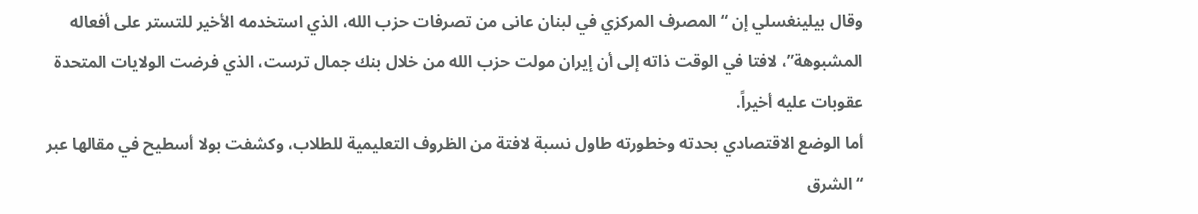وقال بيلينغسلي إن “المصرف المركزي في لبنان عانى من تصرفات حزب الله، الذي استخدمه الأخير للتستر على أفعاله المشبوهة”، لافتا في الوقت ذاته إلى أن إيران مولت حزب الله من خلال بنك جمال ترست، الذي فرضت الولايات المتحدة عقوبات عليه أخيراً.
أما الوضع الاقتصادي بحدته وخطورته طاول نسبة لافتة من الظروف التعليمية للطلاب، وكشفت بولا أسطيح في مقالها عبر “الشرق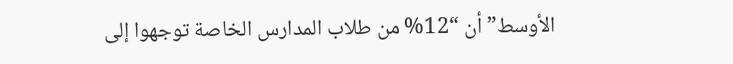الأوسط” أن “12% من طلاب المدارس الخاصة توجهوا إلى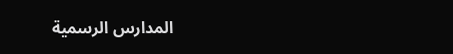المدارس الرسمية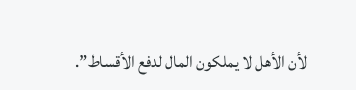لأن الأهل لا يملكون المال لدفع الأقساط”.